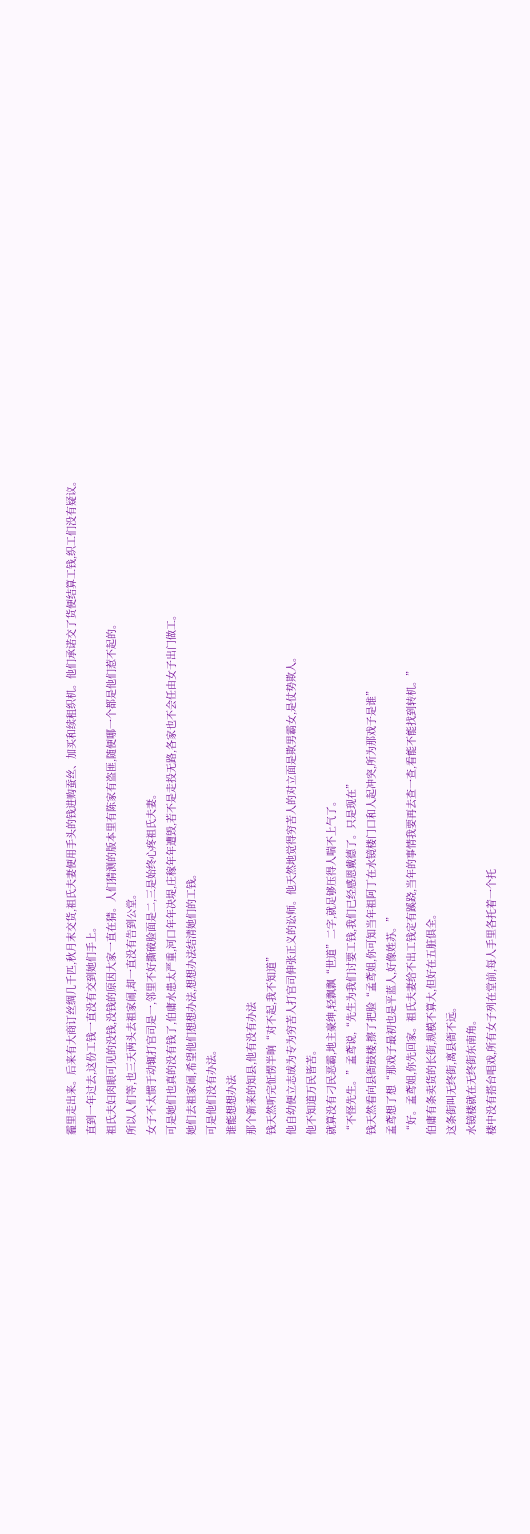霾里走出来。后来有大商订丝绸几千匹,秋月末交货,祖氏夫妻便用手头的钱进购蚕丝、加买和续租织机。他们承诺交了货便结算工钱,织工们没有疑议。
直到一年过去,这份工钱一直没有交到她们手上。
祖氏夫妇肉眼可见的没钱,没钱的原因大家一直在猜。人们猜测的版本里有陈家有盗匪,随便哪一个都是他们惹不起的。
所以人们等,也三天两头去祖家闹,却一直没有告到公堂。
女子不太惯于动辄打官司是一,邻里不好撕破脸面是二,三是始终心疼祖氏夫妻。
可是她们也真的没有钱了,伯庸水患太严重,河口年年决堤,庄稼年年遭毁,若不是走投无路,各家也不会任由女子出门做工。
她们去祖家闹,希望他们想想办法,想想办法结清她们的工钱。
可是他们没有办法。
谁能想想办法
那个新来的知县,他有没有办法
钱天然听完怔愣半晌“对不起,我不知道”
他自幼便立志成为专为穷苦人打官司伸张正义的讼师。他天然地觉得穷苦人的对立面是欺男霸女,是仗势欺人。
他不知道万民皆苦。
就算没有刁民恶霸,地主豪绅,轻飘飘“世道”二字,就足够压得人喘不上气了。
“不怪先生。”孟鸢说,“先生为我们讨要工钱,我们已经感恩戴德了。只是现在”
钱天然看向县衙鼓楼,擦了把脸“孟鸢姐,你可知当年祖阿丁在水镜楼门口和人起冲突,所为那戏子是谁”
孟鸢想了想“那戏子最初也是平蓝人,好像姓苏。”
“好。孟鸢姐,你先回家。祖氏夫妻给不出工钱定有蹊跷,当年的事情我要再去查一查,看能不能找到转机。”
伯庸有条卖货的长街,规模不算大,但好在五脏俱全。
这条街叫无终街,离县衙不远。
水镜楼就在无终街东南角。
楼中没有搭台唱戏,所有女子列在堂前,每人手里各托着一个托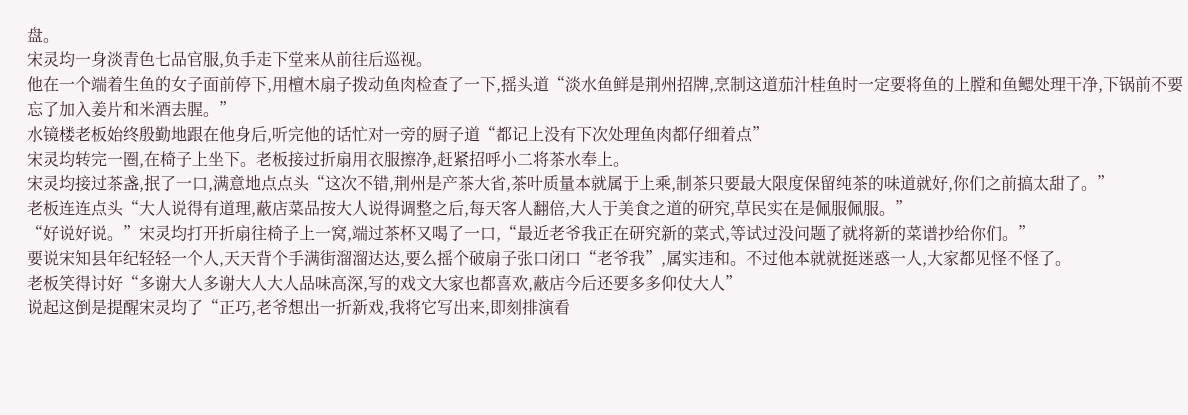盘。
宋灵均一身淡青色七品官服,负手走下堂来从前往后巡视。
他在一个端着生鱼的女子面前停下,用檀木扇子拨动鱼肉检查了一下,摇头道“淡水鱼鲜是荆州招牌,烹制这道茄汁桂鱼时一定要将鱼的上膛和鱼鳃处理干净,下锅前不要忘了加入姜片和米酒去腥。”
水镜楼老板始终殷勤地跟在他身后,听完他的话忙对一旁的厨子道“都记上没有下次处理鱼肉都仔细着点”
宋灵均转完一圈,在椅子上坐下。老板接过折扇用衣服擦净,赶紧招呼小二将茶水奉上。
宋灵均接过茶盏,抿了一口,满意地点点头“这次不错,荆州是产茶大省,茶叶质量本就属于上乘,制茶只要最大限度保留纯茶的味道就好,你们之前搞太甜了。”
老板连连点头“大人说得有道理,蔽店菜品按大人说得调整之后,每天客人翻倍,大人于美食之道的研究,草民实在是佩服佩服。”
“好说好说。”宋灵均打开折扇往椅子上一窝,端过茶杯又喝了一口,“最近老爷我正在研究新的菜式,等试过没问题了就将新的菜谱抄给你们。”
要说宋知县年纪轻轻一个人,天天背个手满街溜溜达达,要么摇个破扇子张口闭口“老爷我”,属实违和。不过他本就就挺迷惑一人,大家都见怪不怪了。
老板笑得讨好“多谢大人多谢大人大人品味高深,写的戏文大家也都喜欢,蔽店今后还要多多仰仗大人”
说起这倒是提醒宋灵均了“正巧,老爷想出一折新戏,我将它写出来,即刻排演看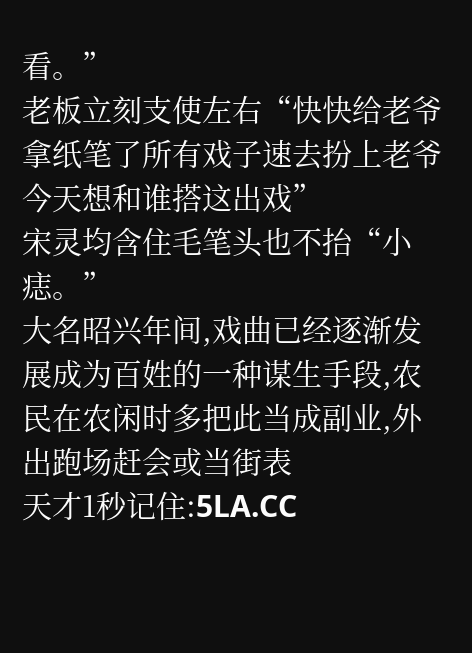看。”
老板立刻支使左右“快快给老爷拿纸笔了所有戏子速去扮上老爷今天想和谁搭这出戏”
宋灵均含住毛笔头也不抬“小痣。”
大名昭兴年间,戏曲已经逐渐发展成为百姓的一种谋生手段,农民在农闲时多把此当成副业,外出跑场赶会或当街表
天才1秒记住:5LA.CC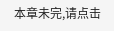本章未完,请点击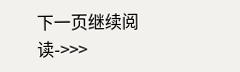下一页继续阅读->>>